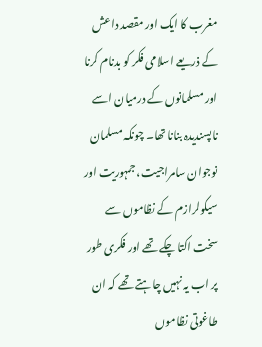مغرب کا ایک اور مقصد داعش کے ذریعے اسلامی فکر کو بدنام کرنا اور مسلمانوں کے درمیان اسے ناپسندیدہ بنانا تھا۔ چونکہ مسلمان نوجوان سامراجیت، جمہوریت اور سیکولرازم کے نظاموں سے سخت اکتا چکے تھے اور فکری طور پر اب یہ نہیں چاہتے تھے کہ ان طاغوتی نظاموں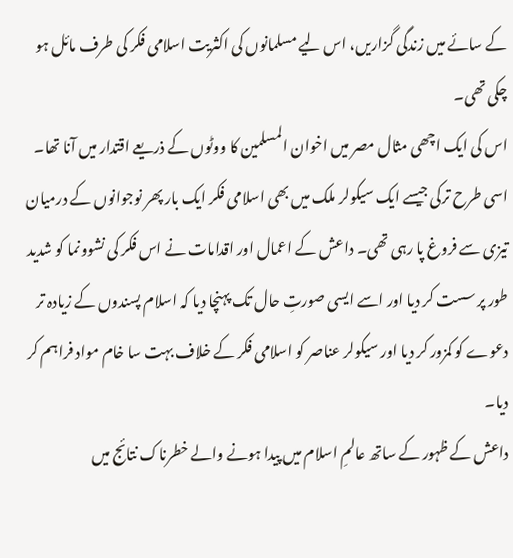کے سائے میں زندگی گزاریں، اس لیے مسلمانوں کی اکثریت اسلامی فکر کی طرف مائل ہو چکی تھی۔
اس کی ایک اچھی مثال مصر میں اخوان المسلمین کا ووٹوں کے ذریعے اقتدار میں آنا تھا۔ اسی طرح ترکی جیسے ایک سیکولر ملک میں بھی اسلامی فکر ایک بار پھر نوجوانوں کے درمیان تیزی سے فروغ پا رہی تھی۔ داعش کے اعمال اور اقدامات نے اس فکر کی نشوونما کو شدید طور پر سست کر دیا اور اسے ایسی صورتِ حال تک پہنچا دیا کہ اسلام پسندوں کے زیادہ تر دعوے کو کمزور کر دیا اور سیکولر عناصر کو اسلامی فکر کے خلاف بہت سا خام مواد فراہم کر دیا۔
داعش کے ظہور کے ساتھ عالمِ اسلام میں پیدا ہونے والے خطرناک نتائج میں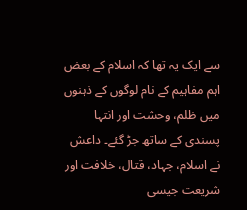سے ایک یہ تھا کہ اسلام کے بعض اہم مفاہیم کے نام لوگوں کے ذہنوں میں ظلم، وحشت اور انتہا پسندی کے ساتھ جڑ گئے۔ داعش نے اسلام، جہاد، قتال، خلافت اور شریعت جیسی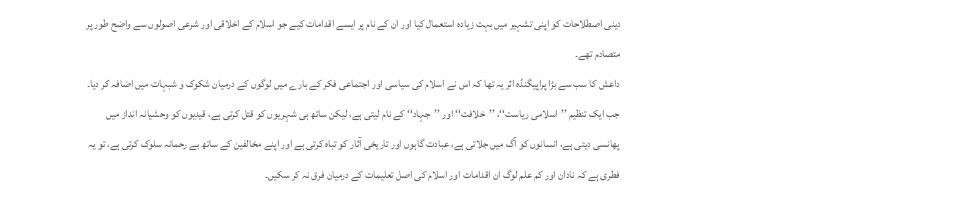دینی اصطلاحات کو اپنی تشہیر میں بہت زیادہ استعمال کیا اور ان کے نام پر ایسے اقدامات کیے جو اسلام کے اخلاقی اور شرعی اصولوں سے واضح طور پر متصادم تھے۔
داعش کا سب سے بڑا پراپیگنڈہ اثر یہ تھا کہ اس نے اسلام کی سیاسی اور اجتماعی فکر کے بارے میں لوگوں کے درمیان شکوک و شبہات میں اضافہ کر دیا۔ جب ایک تنظیم ’’اسلامی ریاست‘‘، ’’خلافت‘‘ اور ’’جہاد‘‘ کے نام لیتی ہے، لیکن ساتھ ہی شہریوں کو قتل کرتی ہے، قیدیوں کو وحشیانہ انداز میں پھانسی دیتی ہے، انسانوں کو آگ میں جلاتی ہے، عبادت گاہوں اور تاریخی آثار کو تباہ کرتی ہے اور اپنے مخالفین کے ساتھ بے رحمانہ سلوک کرتی ہے، تو یہ فطری ہے کہ نادان اور کم علم لوگ ان اقدامات اور اسلام کی اصل تعلیمات کے درمیان فرق نہ کر سکیں۔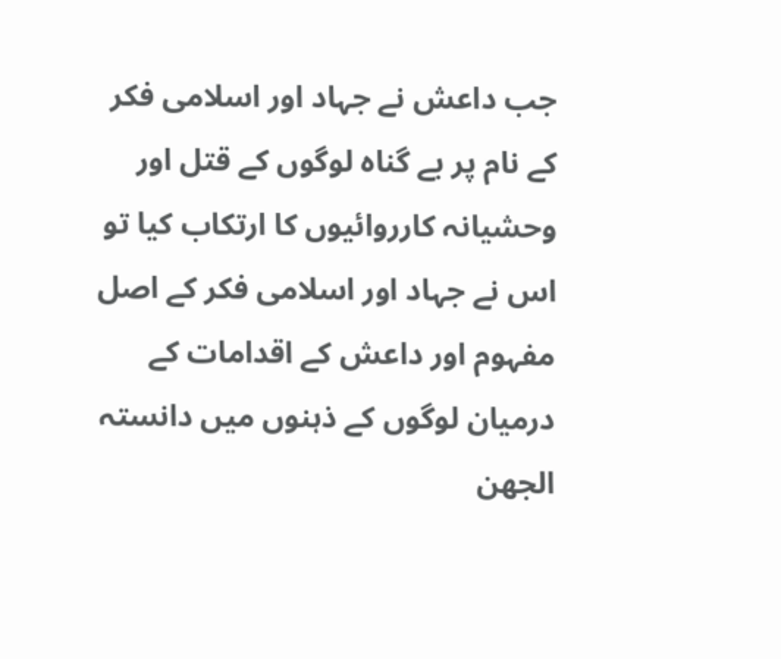جب داعش نے جہاد اور اسلامی فکر کے نام پر بے گناہ لوگوں کے قتل اور وحشیانہ کارروائیوں کا ارتکاب کیا تو اس نے جہاد اور اسلامی فکر کے اصل مفہوم اور داعش کے اقدامات کے درمیان لوگوں کے ذہنوں میں دانستہ الجھن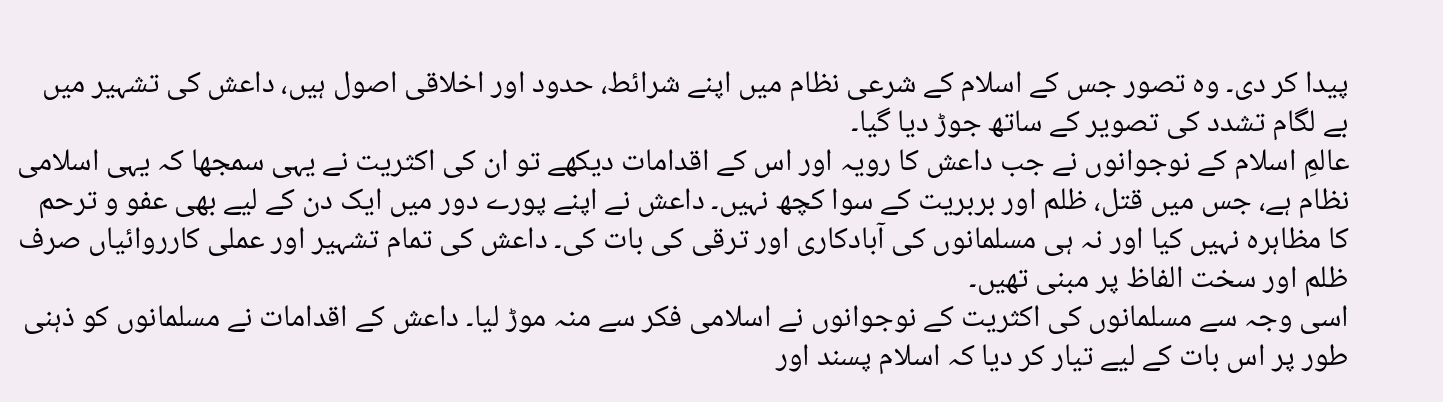پیدا کر دی۔ وہ تصور جس کے اسلام کے شرعی نظام میں اپنے شرائط، حدود اور اخلاقی اصول ہیں، داعش کی تشہیر میں بے لگام تشدد کی تصویر کے ساتھ جوڑ دیا گیا۔
عالمِ اسلام کے نوجوانوں نے جب داعش کا رویہ اور اس کے اقدامات دیکھے تو ان کی اکثریت نے یہی سمجھا کہ یہی اسلامی نظام ہے، جس میں قتل، ظلم اور بربریت کے سوا کچھ نہیں۔ داعش نے اپنے پورے دور میں ایک دن کے لیے بھی عفو و ترحم کا مظاہرہ نہیں کیا اور نہ ہی مسلمانوں کی آبادکاری اور ترقی کی بات کی۔ داعش کی تمام تشہیر اور عملی کارروائیاں صرف ظلم اور سخت الفاظ پر مبنی تھیں۔
اسی وجہ سے مسلمانوں کی اکثریت کے نوجوانوں نے اسلامی فکر سے منہ موڑ لیا۔ داعش کے اقدامات نے مسلمانوں کو ذہنی طور پر اس بات کے لیے تیار کر دیا کہ اسلام پسند اور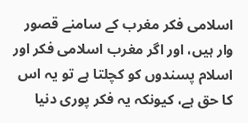اسلامی فکر مغرب کے سامنے قصور وار ہیں، اور اگر مغرب اسلامی فکر اور اسلام پسندوں کو کچلتا ہے تو یہ اس کا حق ہے، کیونکہ یہ فکر پوری دنیا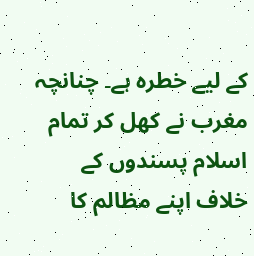کے لیے خطرہ ہے۔ چنانچہ مغرب نے کھل کر تمام اسلام پسندوں کے خلاف اپنے مظالم کا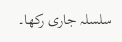سلسلہ جاری رکھا۔